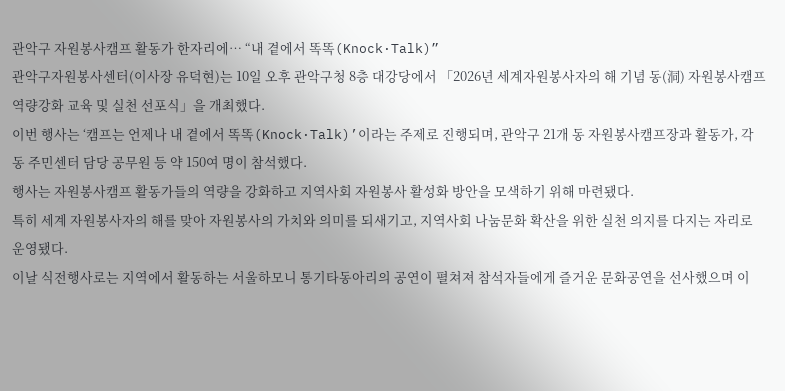관악구 자원봉사캠프 활동가 한자리에… “내 곁에서 똑똑(Knock·Talk)”
관악구자원봉사센터(이사장 유덕현)는 10일 오후 관악구청 8층 대강당에서 「2026년 세계자원봉사자의 해 기념 동(洞) 자원봉사캠프 역량강화 교육 및 실천 선포식」을 개최했다.
이번 행사는 ‘캠프는 언제나 내 곁에서 똑똑(Knock·Talk)’이라는 주제로 진행되며, 관악구 21개 동 자원봉사캠프장과 활동가, 각 동 주민센터 담당 공무원 등 약 150여 명이 참석했다.
행사는 자원봉사캠프 활동가들의 역량을 강화하고 지역사회 자원봉사 활성화 방안을 모색하기 위해 마련됐다.
특히 세계 자원봉사자의 해를 맞아 자원봉사의 가치와 의미를 되새기고, 지역사회 나눔문화 확산을 위한 실천 의지를 다지는 자리로 운영됐다.
이날 식전행사로는 지역에서 활동하는 서울하모니 통기타동아리의 공연이 펼쳐져 참석자들에게 즐거운 문화공연을 선사했으며 이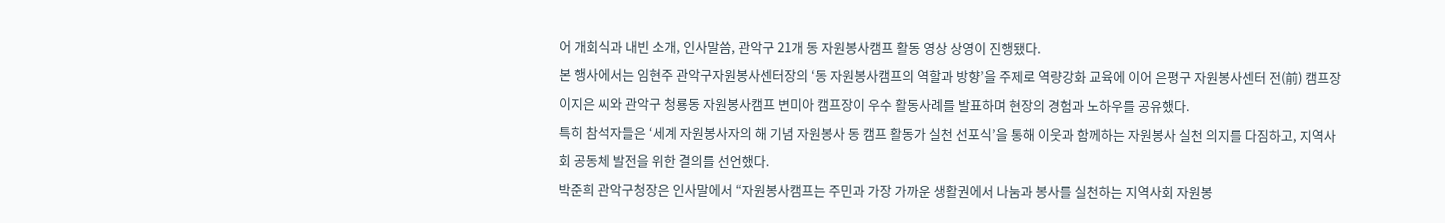어 개회식과 내빈 소개, 인사말씀, 관악구 21개 동 자원봉사캠프 활동 영상 상영이 진행됐다.
본 행사에서는 임현주 관악구자원봉사센터장의 ‘동 자원봉사캠프의 역할과 방향’을 주제로 역량강화 교육에 이어 은평구 자원봉사센터 전(前) 캠프장 이지은 씨와 관악구 청룡동 자원봉사캠프 변미아 캠프장이 우수 활동사례를 발표하며 현장의 경험과 노하우를 공유했다.
특히 참석자들은 ‘세계 자원봉사자의 해 기념 자원봉사 동 캠프 활동가 실천 선포식’을 통해 이웃과 함께하는 자원봉사 실천 의지를 다짐하고, 지역사회 공동체 발전을 위한 결의를 선언했다.
박준희 관악구청장은 인사말에서 “자원봉사캠프는 주민과 가장 가까운 생활권에서 나눔과 봉사를 실천하는 지역사회 자원봉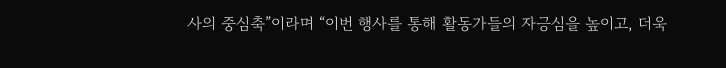사의 중심축”이라며 “이번 행사를 통해 활동가들의 자긍심을 높이고, 더욱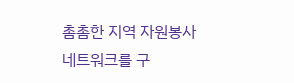촘촘한 지역 자원봉사 네트워크를 구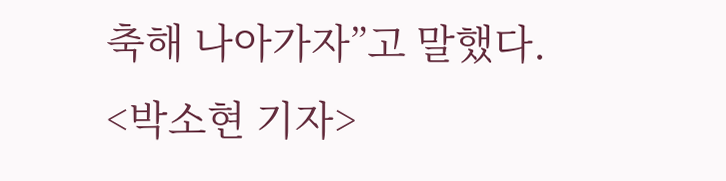축해 나아가자”고 말했다.
<박소현 기자>